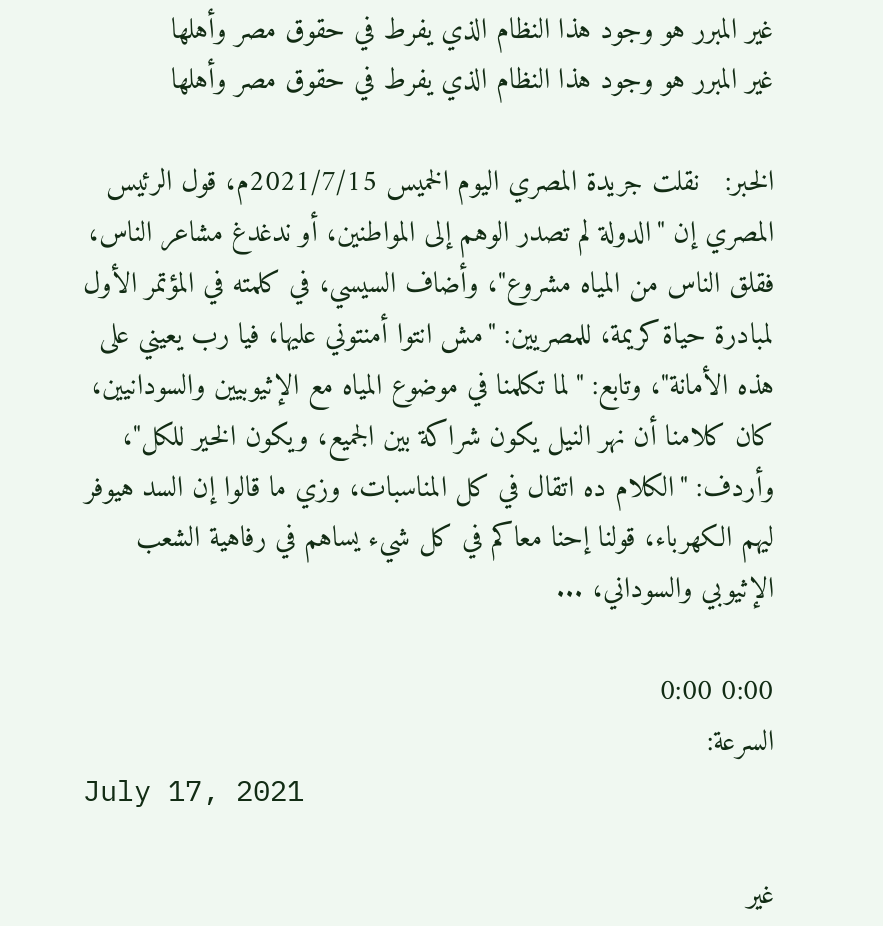غير المبرر هو وجود هذا النظام الذي يفرط في حقوق مصر وأهلها
غير المبرر هو وجود هذا النظام الذي يفرط في حقوق مصر وأهلها

الخبر:   نقلت جريدة المصري اليوم الخميس 2021/7/15م، قول الرئيس المصري إن "الدولة لم تصدر الوهم إلى المواطنين، أو ندغدغ مشاعر الناس، فقلق الناس من المياه مشروع"، وأضاف السيسي، في كلمته في المؤتمر الأول لمبادرة حياة كريمة، للمصريين: "مش انتوا أمنتوني عليها، فيا رب يعيني على هذه الأمانة"، وتابع: "لما تكلمنا في موضوع المياه مع الإثيوبيين والسودانيين، كان كلامنا أن نهر النيل يكون شراكة بين الجميع، ويكون الخير للكل"، وأردف: "الكلام ده اتقال في كل المناسبات، وزي ما قالوا إن السد هيوفر ليهم الكهرباء، قولنا إحنا معاكم في كل شيء يساهم في رفاهية الشعب الإثيوبي والسوداني، ...

0:00 0:00
السرعة:
July 17, 2021

غير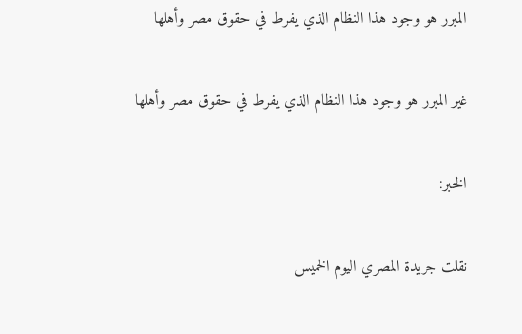المبرر هو وجود هذا النظام الذي يفرط في حقوق مصر وأهلها

غير المبرر هو وجود هذا النظام الذي يفرط في حقوق مصر وأهلها

الخبر:

نقلت جريدة المصري اليوم الخميس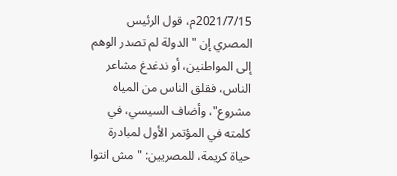2021/7/15م، قول الرئيس المصري إن "الدولة لم تصدر الوهم إلى المواطنين، أو ندغدغ مشاعر الناس، فقلق الناس من المياه مشروع"، وأضاف السيسي، في كلمته في المؤتمر الأول لمبادرة حياة كريمة، للمصريين: "مش انتوا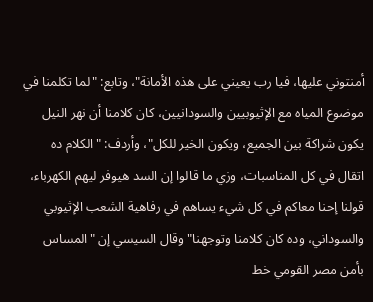أمنتوني عليها، فيا رب يعيني على هذه الأمانة"، وتابع: "لما تكلمنا في موضوع المياه مع الإثيوبيين والسودانيين، كان كلامنا أن نهر النيل يكون شراكة بين الجميع، ويكون الخير للكل"، وأردف: "الكلام ده اتقال في كل المناسبات، وزي ما قالوا إن السد هيوفر ليهم الكهرباء، قولنا إحنا معاكم في كل شيء يساهم في رفاهية الشعب الإثيوبي والسوداني، وده كان كلامنا وتوجهنا" وقال السيسي إن "المساس بأمن مصر القومي خط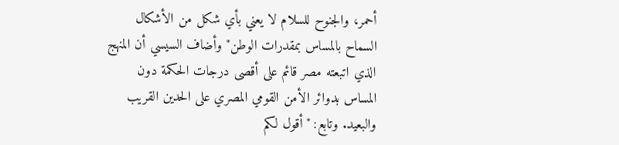أحمر، والجنوح للسلام لا يعني بأي شكل من الأشكال السماح بالمساس بمقدرات الوطن" وأضاف السيسي أن المنهج الذي اتبعته مصر قائم على أقصى درجات الحكمة دون المساس بدوائر الأمن القومي المصري على الحدين القريب والبعيد. وتابع: "أقول لكم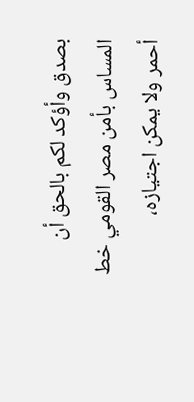بصدق وأؤكد لكم بالحق أن المساس بأمن مصر القومي خط أحمر ولا يمكن اجتيازه،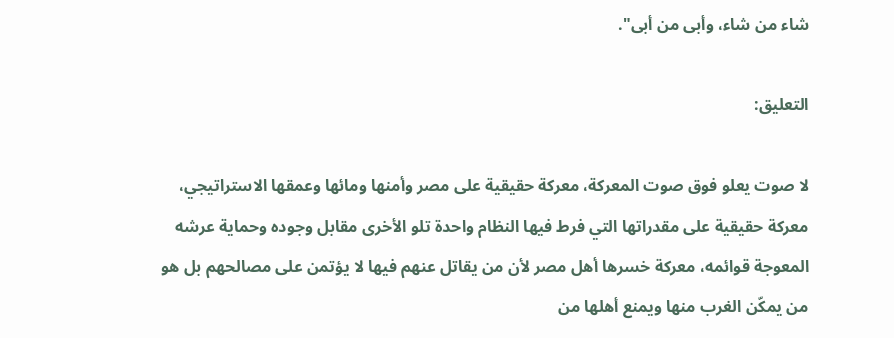شاء من شاء، وأبى من أبى".

التعليق:

لا صوت يعلو فوق صوت المعركة، معركة حقيقية على مصر وأمنها ومائها وعمقها الاستراتيجي، معركة حقيقية على مقدراتها التي فرط فيها النظام واحدة تلو الأخرى مقابل وجوده وحماية عرشه المعوجة قوائمه، معركة خسرها أهل مصر لأن من يقاتل عنهم فيها لا يؤتمن على مصالحهم بل هو من يمكّن الغرب منها ويمنع أهلها من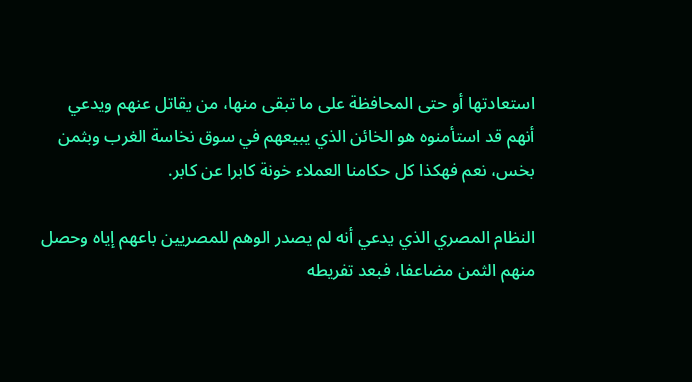استعادتها أو حتى المحافظة على ما تبقى منها، من يقاتل عنهم ويدعي أنهم قد استأمنوه هو الخائن الذي يبيعهم في سوق نخاسة الغرب وبثمن بخس، نعم فهكذا كل حكامنا العملاء خونة كابرا عن كابر.

النظام المصري الذي يدعي أنه لم يصدر الوهم للمصريين باعهم إياه وحصل منهم الثمن مضاعفا، فبعد تفريطه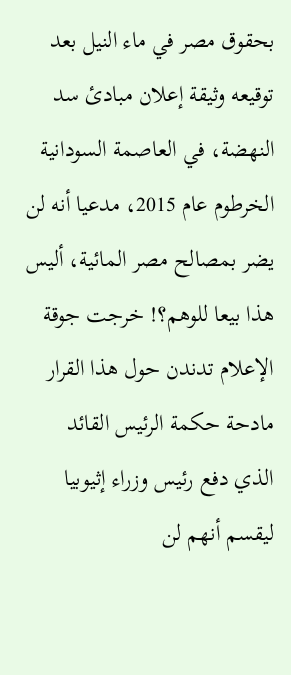بحقوق مصر في ماء النيل بعد توقيعه وثيقة إعلان مبادئ سد النهضة، في العاصمة السودانية الخرطوم عام 2015، مدعيا أنه لن يضر بمصالح مصر المائية، أليس هذا بيعا للوهم؟! خرجت جوقة الإعلام تدندن حول هذا القرار مادحة حكمة الرئيس القائد الذي دفع رئيس وزراء إثيوبيا ليقسم أنهم لن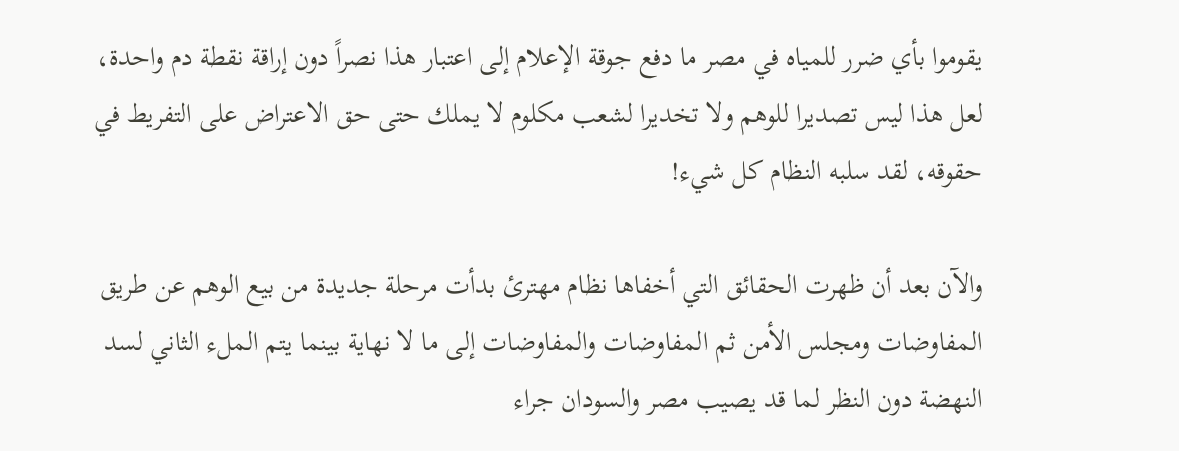يقوموا بأي ضرر للمياه في مصر ما دفع جوقة الإعلام إلى اعتبار هذا نصراً دون إراقة نقطة دم واحدة، لعل هذا ليس تصديرا للوهم ولا تخديرا لشعب مكلوم لا يملك حتى حق الاعتراض على التفريط في حقوقه، لقد سلبه النظام كل شيء!

والآن بعد أن ظهرت الحقائق التي أخفاها نظام مهترئ بدأت مرحلة جديدة من بيع الوهم عن طريق المفاوضات ومجلس الأمن ثم المفاوضات والمفاوضات إلى ما لا نهاية بينما يتم الملء الثاني لسد النهضة دون النظر لما قد يصيب مصر والسودان جراء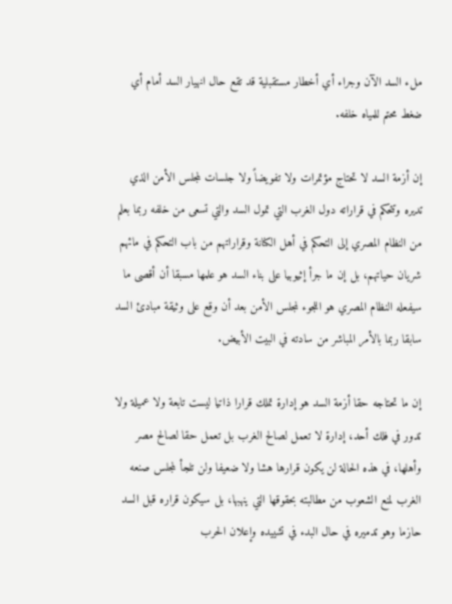ملء السد الآن وجراء أي أخطار مستقبلية قد تقع حال انهيار السد أمام أي ضغط محتم للمياه خلفه.

إن أزمة السد لا تحتاج مؤتمرات ولا تفويضاً ولا جلسات لمجلس الأمن الذي تديره وتتحكم في قراراته دول الغرب التي تمول السد والتي تسعى من خلفه ربما بعلم من النظام المصري إلى التحكم في أهل الكنانة وقراراتهم من باب التحكم في مائهم شريان حياتهم، بل إن ما جرأ إثيوبيا على بناء السد هو علمها مسبقا أن أقصى ما سيفعله النظام المصري هو اللجوء لمجلس الأمن بعد أن وقع على وثيقة مبادئ السد سابقا ربما بالأمر المباشر من سادته في البيت الأبيض.

إن ما تحتاجه حقا أزمة السد هو إدارة تملك قرارا ذاتيا ليست تابعة ولا عميلة ولا تدور في فلك أحد، إدارة لا تعمل لصالح الغرب بل تعمل حقا لصالح مصر وأهلها، في هذه الحالة لن يكون قرارها هشا ولا ضعيفا ولن تلجأ لمجلس صنعه الغرب لمنع الشعوب من مطالبته بحقوقها التي ينهبها، بل سيكون قراره قبل السد حازما وهو تدميره في حال البدء في تشييده وإعلان الحرب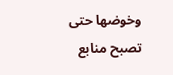وخوضها حتى تصبح منابع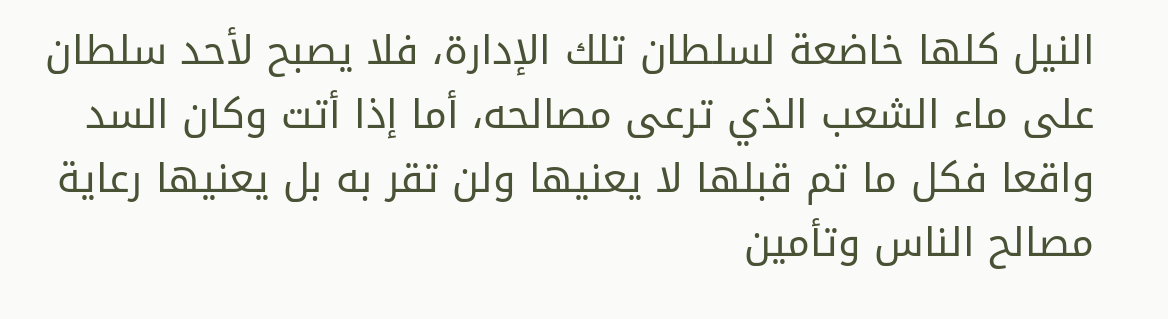النيل كلها خاضعة لسلطان تلك الإدارة، فلا يصبح لأحد سلطان على ماء الشعب الذي ترعى مصالحه، أما إذا أتت وكان السد واقعا فكل ما تم قبلها لا يعنيها ولن تقر به بل يعنيها رعاية مصالح الناس وتأمين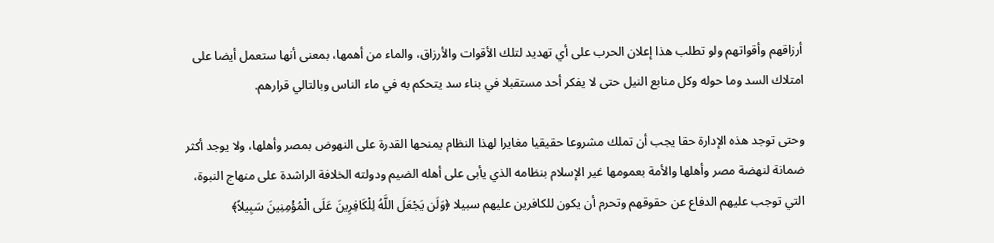أرزاقهم وأقواتهم ولو تطلب هذا إعلان الحرب على أي تهديد لتلك الأقوات والأرزاق، والماء من أهمها، بمعنى أنها ستعمل أيضا على امتلاك السد وما حوله وكل منابع النيل حتى لا يفكر أحد مستقبلا في بناء سد يتحكم به في ماء الناس وبالتالي قرارهم.

وحتى توجد هذه الإدارة حقا يجب أن تملك مشروعا حقيقيا مغايرا لهذا النظام يمنحها القدرة على النهوض بمصر وأهلها، ولا يوجد أكثر ضمانة لنهضة مصر وأهلها والأمة بعمومها غير الإسلام بنظامه الذي يأبى على أهله الضيم ودولته الخلافة الراشدة على منهاج النبوة، التي توجب عليهم الدفاع عن حقوقهم وتحرم أن يكون للكافرين عليهم سبيلا ﴿وَلَن يَجْعَلَ اللَّهُ لِلْكَافِرِينَ عَلَى الْمُؤْمِنِينَ سَبِيلاً﴾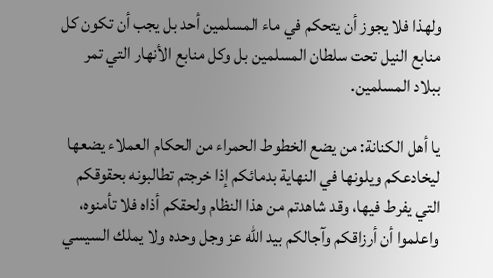ولهذا فلا يجوز أن يتحكم في ماء المسلمين أحد بل يجب أن تكون كل منابع النيل تحت سلطان المسلمين بل وكل منابع الأنهار التي تمر ببلاد المسلمين.

يا أهل الكنانة: من يضع الخطوط الحمراء من الحكام العملاء يضعها ليخادعكم ويلونها في النهاية بدمائكم إذا خرجتم تطالبونه بحقوقكم التي يفرط فيها، وقد شاهدتم من هذا النظام ولحقكم أذاه فلا تأمنوه، واعلموا أن أرزاقكم وآجالكم بيد الله عز وجل وحده ولا يملك السيسي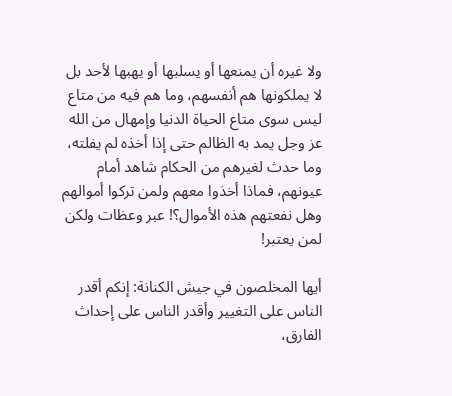ولا غيره أن يمنعها أو يسلبها أو يهبها لأحد بل لا يملكونها هم أنفسهم، وما هم فيه من متاع ليس سوى متاع الحياة الدنيا وإمهال من الله عز وجل يمد به الظالم حتى إذا أخذه لم يفلته، وما حدث لغيرهم من الحكام شاهد أمام عيونهم، فماذا أخذوا معهم ولمن تركوا أموالهم وهل نفعتهم هذه الأموال؟! عبر وعظات ولكن لمن يعتبر!

أيها المخلصون في جيش الكنانة: إنكم أقدر الناس على التغيير وأقدر الناس على إحداث الفارق،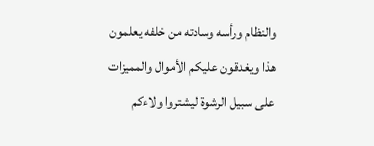والنظام ورأسه وسادته من خلفه يعلمون هذا ويغدقون عليكم الأموال والمميزات على سبيل الرشوة ليشتروا ولاءكم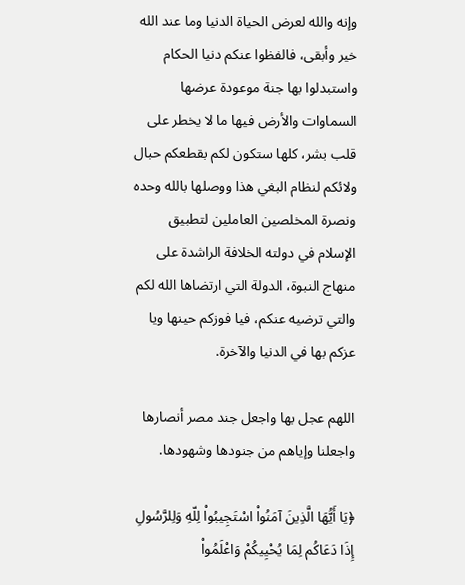وإنه والله لعرض الحياة الدنيا وما عند الله خير وأبقى، فالفظوا عنكم دنيا الحكام واستبدلوا بها جنة موعودة عرضها السماوات والأرض فيها ما لا يخطر على قلب بشر، كلها ستكون لكم بقطعكم حبال ولائكم لنظام البغي هذا ووصلها بالله وحده ونصرة المخلصين العاملين لتطبيق الإسلام في دولته الخلافة الراشدة على منهاج النبوة، الدولة التي ارتضاها الله لكم والتي ترضيه عنكم، فيا فوزكم حينها ويا عزكم بها في الدنيا والآخرة.

اللهم عجل بها واجعل جند مصر أنصارها واجعلنا وإياهم من جنودها وشهودها.

﴿يَا أَيُّهَا الَّذِينَ آمَنُواْ اسْتَجِيبُواْ لِلّهِ وَلِلرَّسُولِ إِذَا دَعَاكُم لِمَا يُحْيِيكُمْ وَاعْلَمُواْ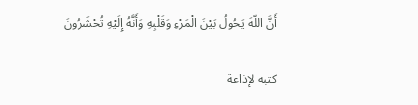أَنَّ اللّهَ يَحُولُ بَيْنَ الْمَرْءِ وَقَلْبِهِ وَأَنَّهُ إِلَيْهِ تُحْشَرُونَ

كتبه لإذاعة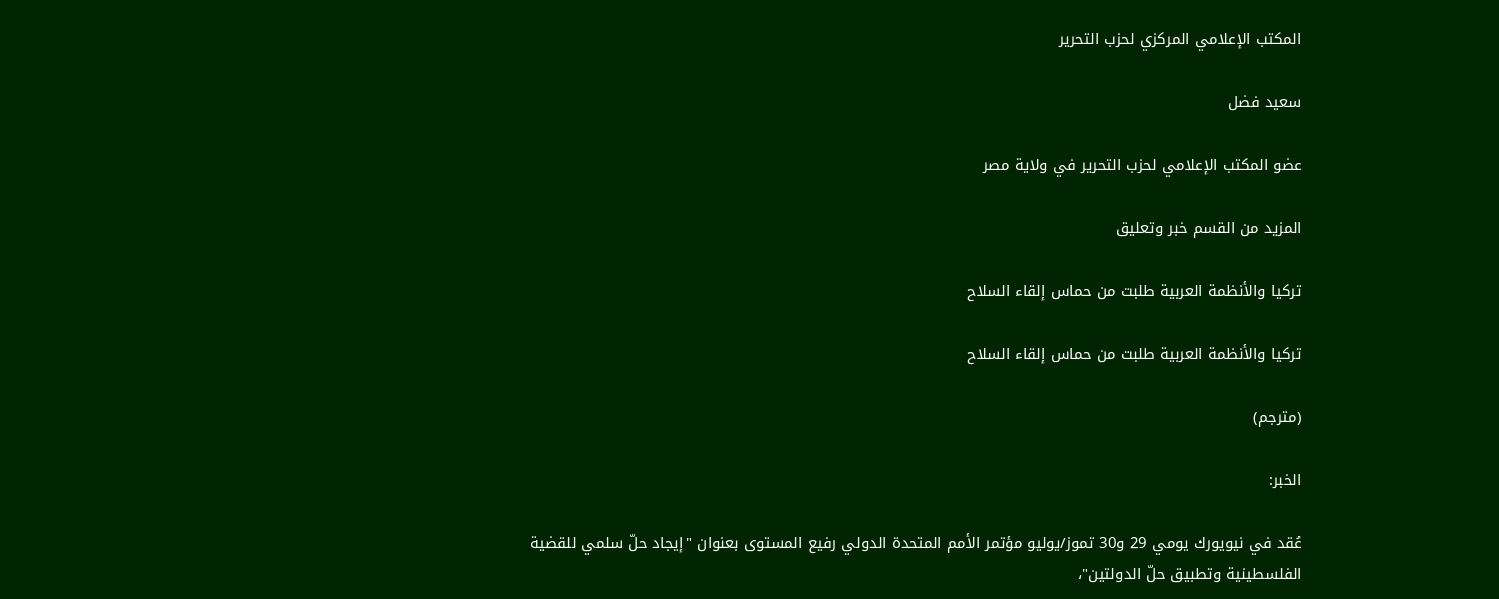المكتب الإعلامي المركزي لحزب التحرير

سعيد فضل

عضو المكتب الإعلامي لحزب التحرير في ولاية مصر

المزيد من القسم خبر وتعليق

تركيا والأنظمة العربية طلبت من حماس إلقاء السلاح

تركيا والأنظمة العربية طلبت من حماس إلقاء السلاح

(مترجم)

الخبر:

عُقد في نيويورك يومي 29 و30 تموز/يوليو مؤتمر الأمم المتحدة الدولي رفيع المستوى بعنوان "إيجاد حلّ سلمي للقضية الفلسطينية وتطبيق حلّ الدولتين"،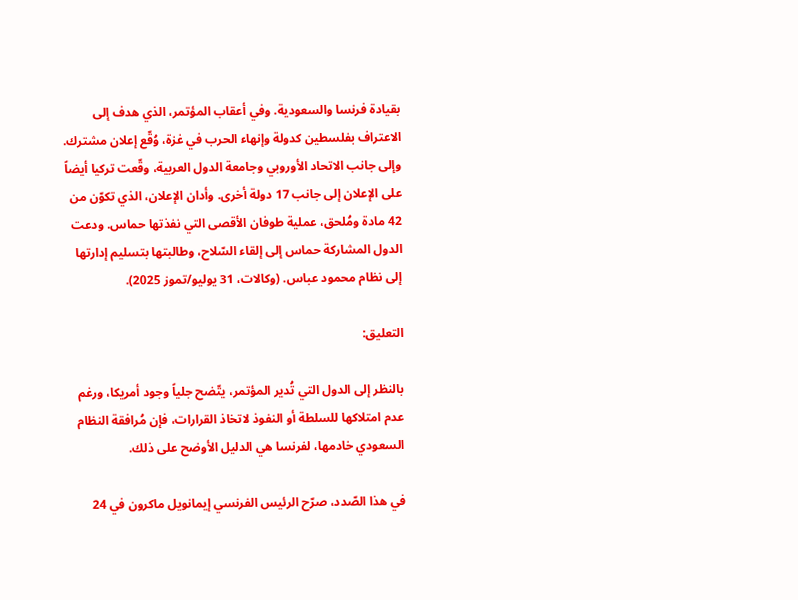بقيادة فرنسا والسعودية. وفي أعقاب المؤتمر، الذي هدف إلى الاعتراف بفلسطين كدولة وإنهاء الحرب في غزة، وُقّع إعلان مشترك. وإلى جانب الاتحاد الأوروبي وجامعة الدول العربية، وقّعت تركيا أيضاً على الإعلان إلى جانب 17 دولة أخرى. وأدان الإعلان، الذي تكوّن من 42 مادة ومُلحق، عملية طوفان الأقصى التي نفذتها حماس. ودعت الدول المشاركة حماس إلى إلقاء السّلاح، وطالبتها بتسليم إدارتها إلى نظام محمود عباس. (وكالات، 31 يوليو/تموز 2025).

التعليق:

بالنظر إلى الدول التي تُدير المؤتمر، يتّضح جلياً وجود أمريكا، ورغم عدم امتلاكها للسلطة أو النفوذ لاتخاذ القرارات، فإن مُرافقة النظام السعودي خادمها، لفرنسا هي الدليل الأوضح على ذلك.

في هذا الصّدد، صرّح الرئيس الفرنسي إيمانويل ماكرون في 24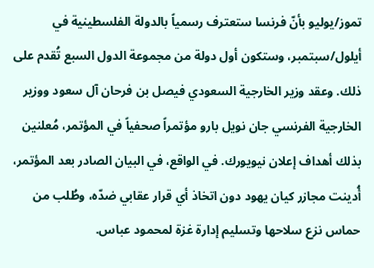تموز/يوليو بأنّ فرنسا ستعترف رسمياً بالدولة الفلسطينية في أيلول/سبتمبر، وستكون أول دولة من مجموعة الدول السبع تُقدم على ذلك. وعقد وزير الخارجية السعودي فيصل بن فرحان آل سعود ووزير الخارجية الفرنسي جان نويل بارو مؤتمراً صحفياً في المؤتمر، مُعلنين بذلك أهداف إعلان نيويورك. في الواقع، في البيان الصادر بعد المؤتمر، أُدينت مجازر كيان يهود دون اتخاذ أي قرار عقابي ضدّه، وطُلب من حماس نزع سلاحها وتسليم إدارة غزة لمحمود عباس.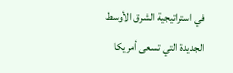في استراتيجية الشرق الأوسط الجديدة التي تسعى أمريكا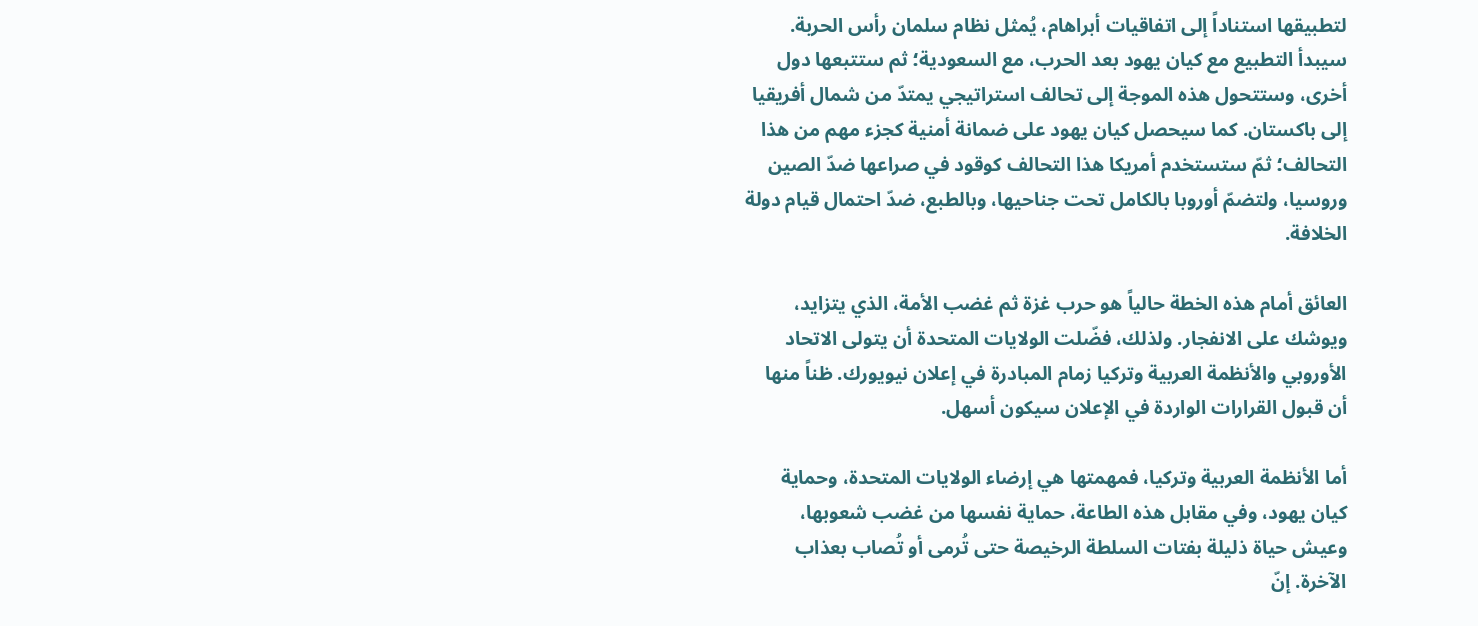لتطبيقها استناداً إلى اتفاقيات أبراهام، يُمثل نظام سلمان رأس الحربة. سيبدأ التطبيع مع كيان يهود بعد الحرب، مع السعودية؛ ثم ستتبعها دول أخرى، وستتحول هذه الموجة إلى تحالف استراتيجي يمتدّ من شمال أفريقيا إلى باكستان. كما سيحصل كيان يهود على ضمانة أمنية كجزء مهم من هذا التحالف؛ ثمّ ستستخدم أمريكا هذا التحالف كوقود في صراعها ضدّ الصين وروسيا، ولتضمّ أوروبا بالكامل تحت جناحيها، وبالطبع، ضدّ احتمال قيام دولة الخلافة.

العائق أمام هذه الخطة حالياً هو حرب غزة ثم غضب الأمة، الذي يتزايد، ويوشك على الانفجار. ولذلك، فضّلت الولايات المتحدة أن يتولى الاتحاد الأوروبي والأنظمة العربية وتركيا زمام المبادرة في إعلان نيويورك. ظناً منها أن قبول القرارات الواردة في الإعلان سيكون أسهل.

أما الأنظمة العربية وتركيا، فمهمتها هي إرضاء الولايات المتحدة، وحماية كيان يهود، وفي مقابل هذه الطاعة، حماية نفسها من غضب شعوبها، وعيش حياة ذليلة بفتات السلطة الرخيصة حتى تُرمى أو تُصاب بعذاب الآخرة. إنّ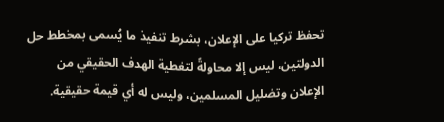تحفظ تركيا على الإعلان، بشرط تنفيذ ما يُسمى بمخطط حل الدولتين، ليس إلا محاولةً لتغطية الهدف الحقيقي من الإعلان وتضليل المسلمين، وليس له أي قيمة حقيقية.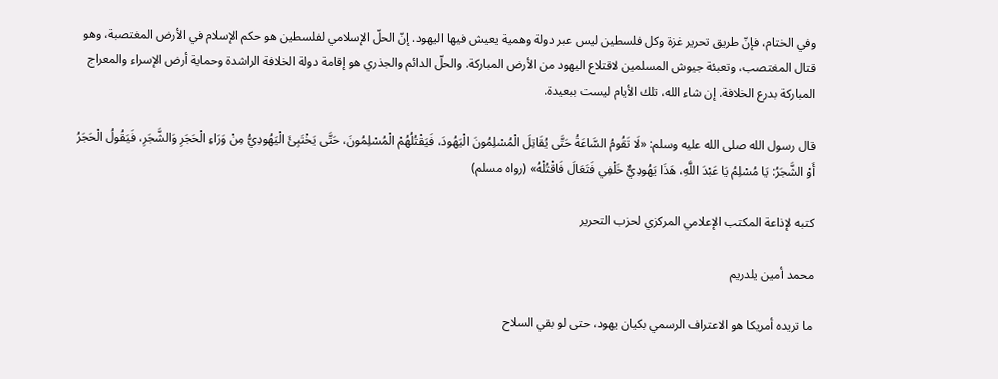وفي الختام، فإنّ طريق تحرير غزة وكل فلسطين ليس عبر دولة وهمية يعيش فيها اليهود. إنّ الحلّ الإسلامي لفلسطين هو حكم الإسلام في الأرض المغتصبة، وهو قتال المغتصب، وتعبئة جيوش المسلمين لاقتلاع اليهود من الأرض المباركة. والحلّ الدائم والجذري هو إقامة دولة الخلافة الراشدة وحماية أرض الإسراء والمعراج المباركة بدرع الخلافة. إن شاء الله، تلك الأيام ليست ببعيدة.

قال رسول الله صلى الله عليه وسلم: «لَا تَقُومُ السَّاعَةُ حَتَّى يُقَاتِلَ الْمُسْلِمُونَ الْيَهُودَ، فَيَقْتُلُهُمْ الْمُسْلِمُونَ، حَتَّى يَخْتَبِئَ الْيَهُودِيُّ مِنْ وَرَاءِ الْحَجَرِ وَالشَّجَرِ، فَيَقُولُ الْحَجَرُ أَوْ الشَّجَرُ: يَا مُسْلِمُ يَا عَبْدَ اللَّهِ، هَذَا يَهُودِيٌّ خَلْفِي فَتَعَالَ فَاقْتُلْهُ» (رواه مسلم)

كتبه لإذاعة المكتب الإعلامي المركزي لحزب التحرير

محمد أمين يلدريم

ما تريده أمريكا هو الاعتراف الرسمي بكيان يهود، حتى لو بقي السلاح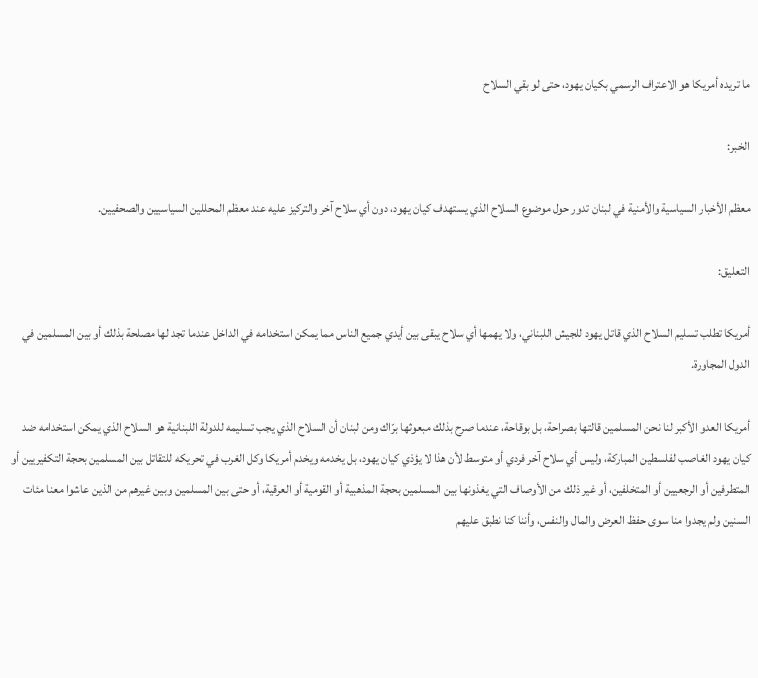ما تريده أمريكا هو الاعتراف الرسمي بكيان يهود، حتى لو بقي السلاح

الخبر:

معظم الأخبار السياسية والأمنية في لبنان تدور حول موضوع السلاح الذي يستهدف كيان يهود، دون أي سلاح آخر والتركيز عليه عند معظم المحللين السياسيين والصحفيين.

التعليق:

أمريكا تطلب تسليم السلاح الذي قاتل يهود للجيش اللبناني، ولا يهمها أي سلاح يبقى بين أيدي جميع الناس مما يمكن استخدامه في الداخل عندما تجد لها مصلحة بذلك أو بين المسلمين في الدول المجاورة.

أمريكا العدو الأكبر لنا نحن المسلمين قالتها بصراحة، بل بوقاحة، عندما صرح بذلك مبعوثها برّاك ومن لبنان أن السلاح الذي يجب تسليمه للدولة اللبنانية هو السلاح الذي يمكن استخدامه ضد كيان يهود الغاصب لفلسطين المباركة، وليس أي سلاح آخر فردي أو متوسط لأن هذا لا يؤذي كيان يهود، بل يخدمه ويخدم أمريكا وكل الغرب في تحريكه للتقاتل بين المسلمين بحجة التكفيريين أو المتطرفين أو الرجعيين أو المتخلفين، أو غير ذلك من الأوصاف التي يغذونها بين المسلمين بحجة المذهبية أو القومية أو العرقية، أو حتى بين المسلمين وبين غيرهم من الذين عاشوا معنا مئات السنين ولم يجدوا منا سوى حفظ العرض والمال والنفس، وأننا كنا نطبق عليهم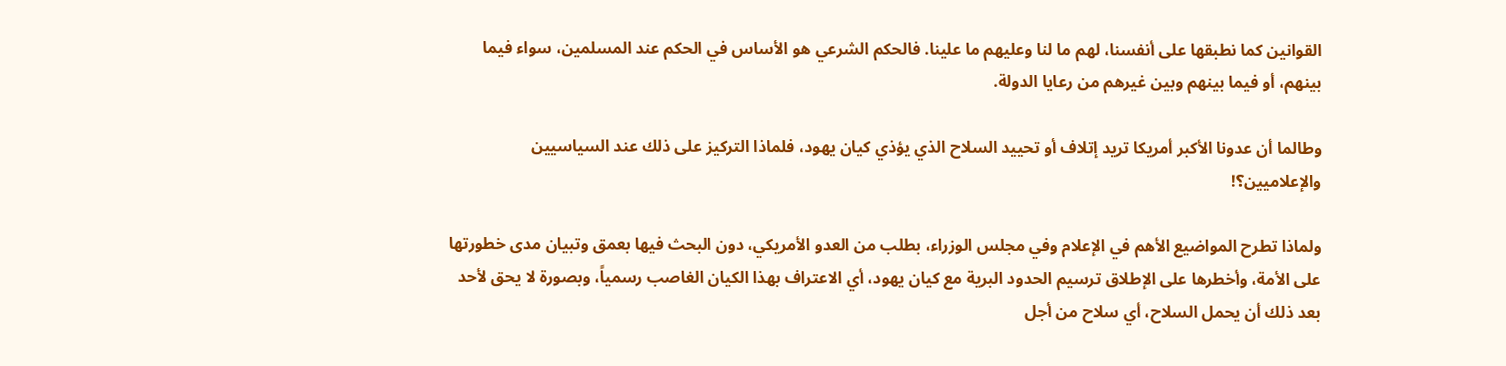القوانين كما نطبقها على أنفسنا، لهم ما لنا وعليهم ما علينا. فالحكم الشرعي هو الأساس في الحكم عند المسلمين، سواء فيما بينهم، أو فيما بينهم وبين غيرهم من رعايا الدولة.

وطالما أن عدونا الأكبر أمريكا تريد إتلاف أو تحييد السلاح الذي يؤذي كيان يهود، فلماذا التركيز على ذلك عند السياسيين والإعلاميين؟!

ولماذا تطرح المواضيع الأهم في الإعلام وفي مجلس الوزراء، بطلب من العدو الأمريكي، دون البحث فيها بعمق وتبيان مدى خطورتها على الأمة، وأخطرها على الإطلاق ترسيم الحدود البرية مع كيان يهود، أي الاعتراف بهذا الكيان الغاصب رسمياً، وبصورة لا يحق لأحد بعد ذلك أن يحمل السلاح، أي سلاح من أجل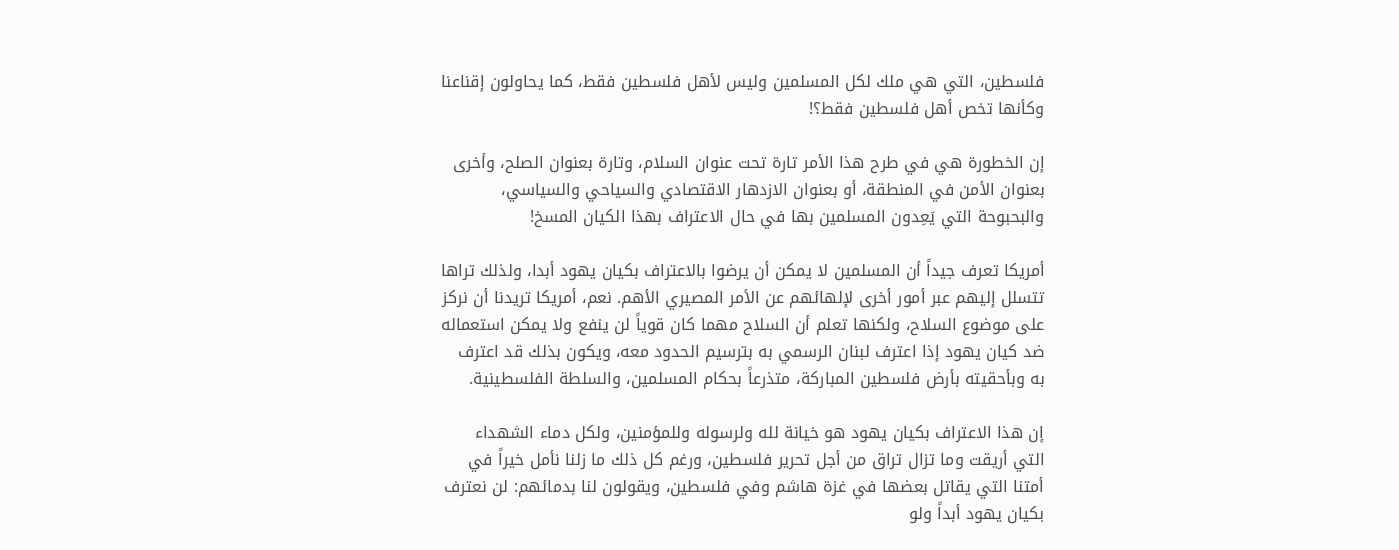فلسطين، التي هي ملك لكل المسلمين وليس لأهل فلسطين فقط، كما يحاولون إقناعنا وكأنها تخص أهل فلسطين فقط؟!

إن الخطورة هي في طرح هذا الأمر تارة تحت عنوان السلام، وتارة بعنوان الصلح، وأخرى بعنوان الأمن في المنطقة، أو بعنوان الازدهار الاقتصادي والسياحي والسياسي، والبحبوحة التي يَعِدون المسلمين بها في حال الاعتراف بهذا الكيان المسخ!

أمريكا تعرف جيداً أن المسلمين لا يمكن أن يرضوا بالاعتراف بكيان يهود أبدا، ولذلك تراها تتسلل إليهم عبر أمور أخرى لإلهائهم عن الأمر المصيري الأهم. نعم، أمريكا تريدنا أن نركز على موضوع السلاح، ولكنها تعلم أن السلاح مهما كان قوياً لن ينفع ولا يمكن استعماله ضد كيان يهود إذا اعترف لبنان الرسمي به بترسيم الحدود معه، ويكون بذلك قد اعترف به وبأحقيته بأرض فلسطين المباركة، متذرعاً بحكام المسلمين، والسلطة الفلسطينية.

إن هذا الاعتراف بكيان يهود هو خيانة لله ولرسوله وللمؤمنين، ولكل دماء الشهداء التي أريقت وما تزال تراق من أجل تحرير فلسطين، ورغم كل ذلك ما زلنا نأمل خيراً في أمتنا التي يقاتل بعضها في غزة هاشم وفي فلسطين، ويقولون لنا بدمائهم: لن نعترف بكيان يهود أبداً ولو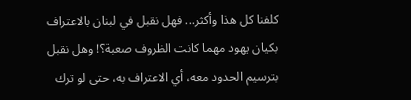كلفنا كل هذا وأكثر... فهل نقبل في لبنان بالاعتراف بكيان يهود مهما كانت الظروف صعبة؟! وهل نقبل بترسيم الحدود معه، أي الاعتراف به، حتى لو ترك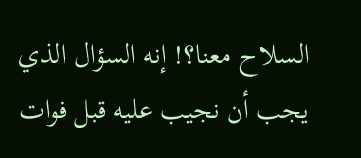السلاح معنا؟! إنه السؤال الذي يجب أن نجيب عليه قبل فوات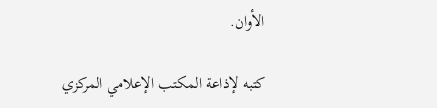الأوان.

كتبه لإذاعة المكتب الإعلامي المركزي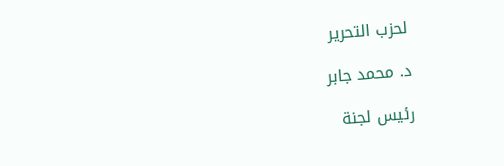لحزب التحرير

د. محمد جابر

رئيس لجنة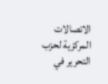الاتصالات المركزية لحزب التحرير في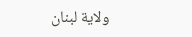ولاية لبنان